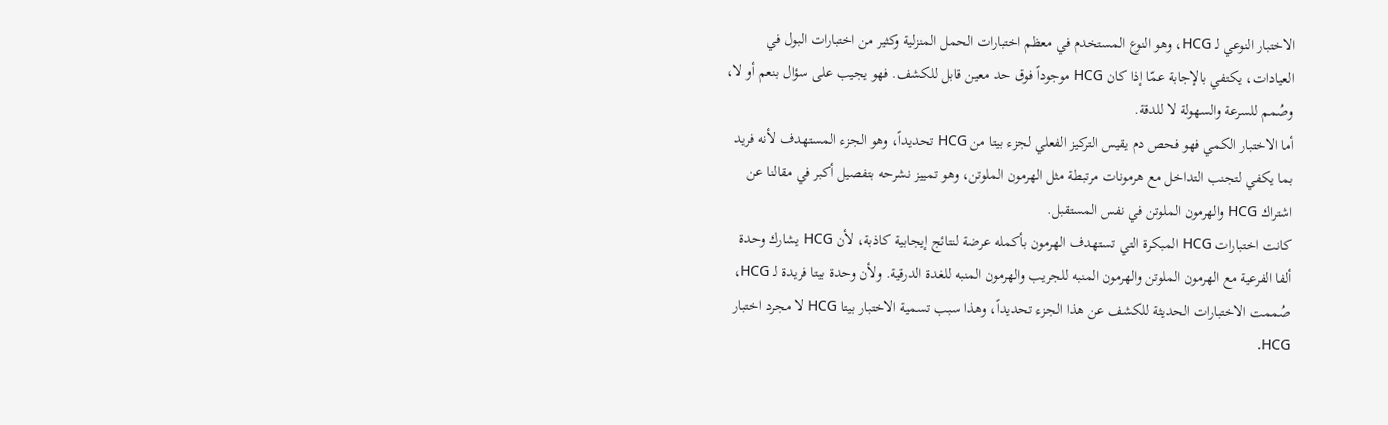الاختبار النوعي لـ HCG، وهو النوع المستخدم في معظم اختبارات الحمل المنزلية وكثير من اختبارات البول في العيادات، يكتفي بالإجابة عمّا إذا كان HCG موجوداً فوق حد معين قابل للكشف. فهو يجيب على سؤال بنعم أو لا، وصُمم للسرعة والسهولة لا للدقة.
أما الاختبار الكمي فهو فحص دم يقيس التركيز الفعلي لجزء بيتا من HCG تحديداً، وهو الجزء المستهدف لأنه فريد بما يكفي لتجنب التداخل مع هرمونات مرتبطة مثل الهرمون الملوتن، وهو تمييز نشرحه بتفصيل أكبر في مقالنا عن اشتراك HCG والهرمون الملوتن في نفس المستقبل.
كانت اختبارات HCG المبكرة التي تستهدف الهرمون بأكمله عرضة لنتائج إيجابية كاذبة، لأن HCG يشارك وحدة ألفا الفرعية مع الهرمون الملوتن والهرمون المنبه للجريب والهرمون المنبه للغدة الدرقية. ولأن وحدة بيتا فريدة لـ HCG، صُممت الاختبارات الحديثة للكشف عن هذا الجزء تحديداً، وهذا سبب تسمية الاختبار بيتا HCG لا مجرد اختبار HCG.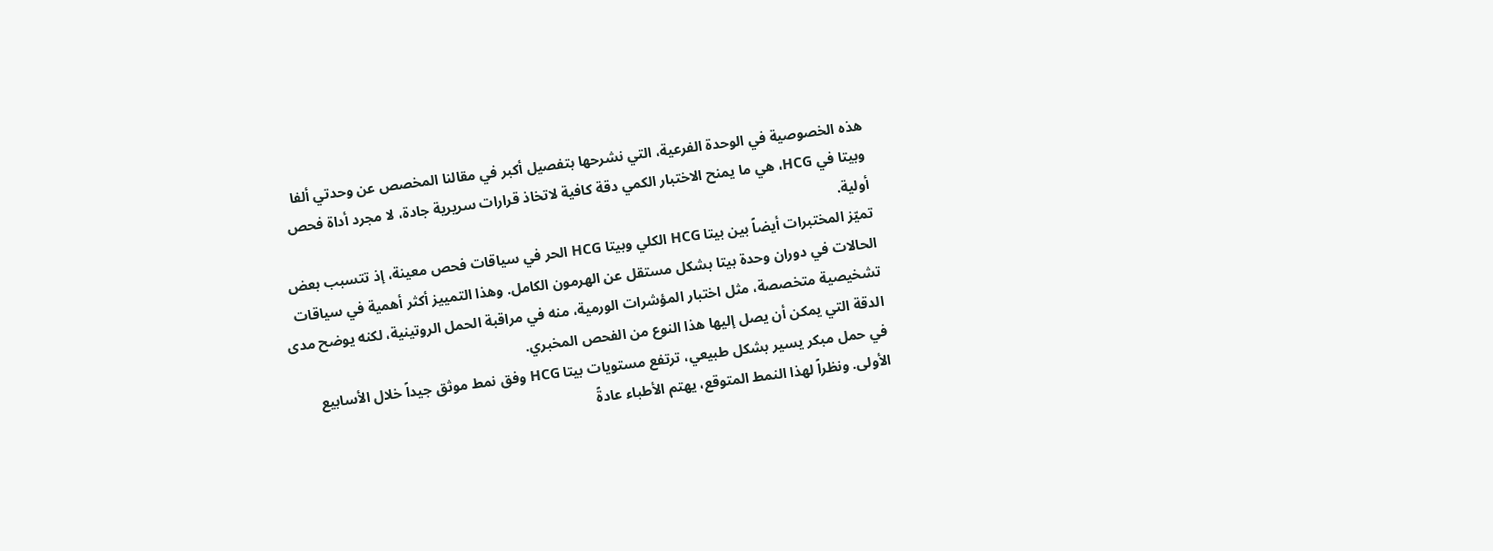هذه الخصوصية في الوحدة الفرعية، التي نشرحها بتفصيل أكبر في مقالنا المخصص عن وحدتي ألفا وبيتا في HCG، هي ما يمنح الاختبار الكمي دقة كافية لاتخاذ قرارات سريرية جادة، لا مجرد أداة فحص أولية.
تميّز المختبرات أيضاً بين بيتا HCG الكلي وبيتا HCG الحر في سياقات فحص معينة، إذ تتسبب بعض الحالات في دوران وحدة بيتا بشكل مستقل عن الهرمون الكامل. وهذا التمييز أكثر أهمية في سياقات تشخيصية متخصصة، مثل اختبار المؤشرات الورمية، منه في مراقبة الحمل الروتينية، لكنه يوضح مدى الدقة التي يمكن أن يصل إليها هذا النوع من الفحص المخبري.
في حمل مبكر يسير بشكل طبيعي، ترتفع مستويات بيتا HCG وفق نمط موثق جيداً خلال الأسابيع الأولى. ونظراً لهذا النمط المتوقع، يهتم الأطباء عادةً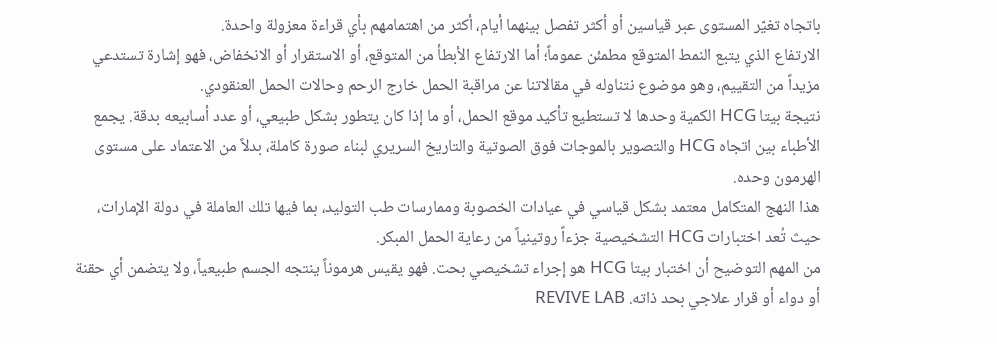باتجاه تغيّر المستوى عبر قياسين أو أكثر تفصل بينهما أيام، أكثر من اهتمامهم بأي قراءة معزولة واحدة.
الارتفاع الذي يتبع النمط المتوقع مطمئن عموماً؛ أما الارتفاع الأبطأ من المتوقع، أو الاستقرار أو الانخفاض، فهو إشارة تستدعي مزيداً من التقييم، وهو موضوع نتناوله في مقالاتنا عن مراقبة الحمل خارج الرحم وحالات الحمل العنقودي.
نتيجة بيتا HCG الكمية وحدها لا تستطيع تأكيد موقع الحمل، أو ما إذا كان يتطور بشكل طبيعي، أو عدد أسابيعه بدقة. يجمع الأطباء بين اتجاه HCG والتصوير بالموجات فوق الصوتية والتاريخ السريري لبناء صورة كاملة، بدلاً من الاعتماد على مستوى الهرمون وحده.
هذا النهج المتكامل معتمد بشكل قياسي في عيادات الخصوبة وممارسات طب التوليد، بما فيها تلك العاملة في دولة الإمارات، حيث تُعد اختبارات HCG التشخيصية جزءاً روتينياً من رعاية الحمل المبكر.
من المهم التوضيح أن اختبار بيتا HCG هو إجراء تشخيصي بحت. فهو يقيس هرموناً ينتجه الجسم طبيعياً، ولا يتضمن أي حقنة أو دواء أو قرار علاجي بحد ذاته. REVIVE LAB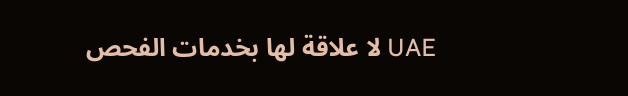UAE لا علاقة لها بخدمات الفحص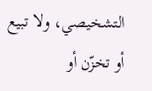التشخيصي، ولا تبيع أو تخزّن أو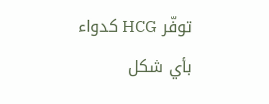توفّر HCG كدواء بأي شكل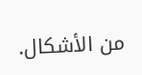من الأشكال.